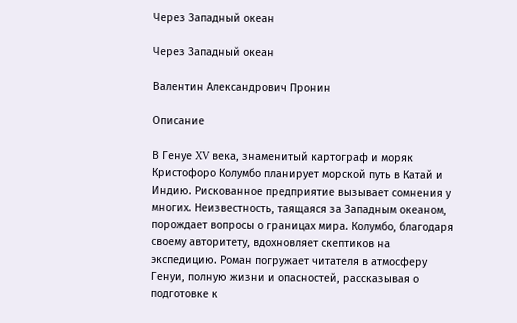Через Западный океан

Через Западный океан

Валентин Александрович Пронин

Описание

В Генуе XV века, знаменитый картограф и моряк Кристофоро Колумбо планирует морской путь в Катай и Индию. Рискованное предприятие вызывает сомнения у многих. Неизвестность, таящаяся за Западным океаном, порождает вопросы о границах мира. Колумбо, благодаря своему авторитету, вдохновляет скептиков на экспедицию. Роман погружает читателя в атмосферу Генуи, полную жизни и опасностей, рассказывая о подготовке к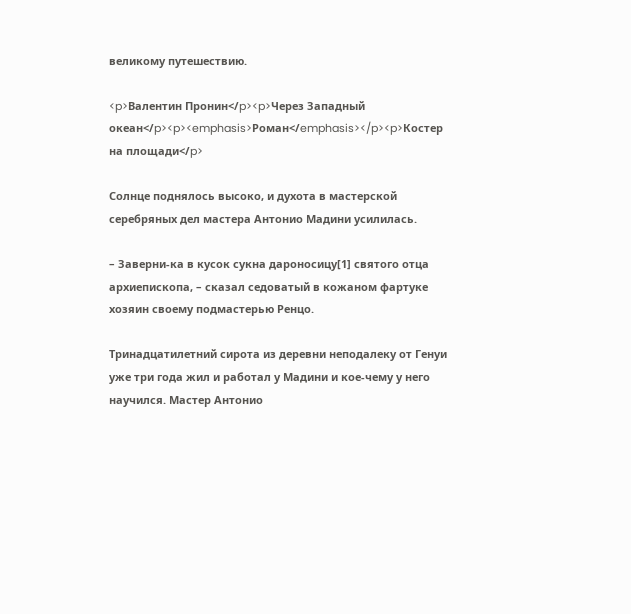великому путешествию.

<p>Валентин Пронин</p><p>Через Западный океан</p><p><emphasis>Роман</emphasis></p><p>Костер на площади</p>

Солнце поднялось высоко, и духота в мастерской серебряных дел мастера Антонио Мадини усилилась.

– Заверни-ка в кусок сукна дароносицу[1] святого отца архиепископа, – сказал седоватый в кожаном фартуке хозяин своему подмастерью Ренцо.

Тринадцатилетний сирота из деревни неподалеку от Генуи уже три года жил и работал у Мадини и кое-чему у него научился. Мастер Антонио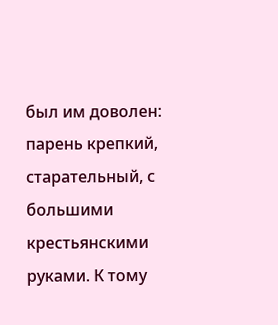был им доволен: парень крепкий, старательный, с большими крестьянскими руками. К тому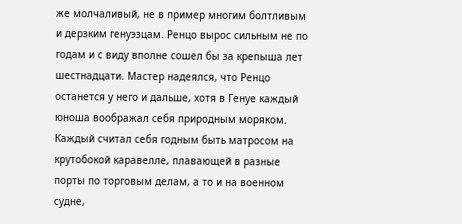же молчаливый, не в пример многим болтливым и дерзким генуэзцам. Ренцо вырос сильным не по годам и с виду вполне сошел бы за крепыша лет шестнадцати. Мастер надеялся, что Ренцо останется у него и дальше, хотя в Генуе каждый юноша воображал себя природным моряком. Каждый считал себя годным быть матросом на крутобокой каравелле, плавающей в разные порты по торговым делам, а то и на военном судне,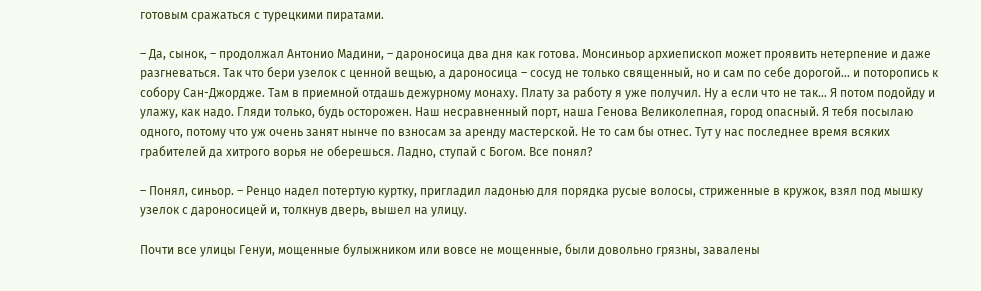готовым сражаться с турецкими пиратами.

– Да, сынок, – продолжал Антонио Мадини, – дароносица два дня как готова. Монсиньор архиепископ может проявить нетерпение и даже разгневаться. Так что бери узелок с ценной вещью, а дароносица – сосуд не только священный, но и сам по себе дорогой… и поторопись к собору Сан-Джордже. Там в приемной отдашь дежурному монаху. Плату за работу я уже получил. Ну а если что не так… Я потом подойду и улажу, как надо. Гляди только, будь осторожен. Наш несравненный порт, наша Генова Великолепная, город опасный. Я тебя посылаю одного, потому что уж очень занят нынче по взносам за аренду мастерской. Не то сам бы отнес. Тут у нас последнее время всяких грабителей да хитрого ворья не оберешься. Ладно, ступай с Богом. Все понял?

– Понял, синьор. – Ренцо надел потертую куртку, пригладил ладонью для порядка русые волосы, стриженные в кружок, взял под мышку узелок с дароносицей и, толкнув дверь, вышел на улицу.

Почти все улицы Генуи, мощенные булыжником или вовсе не мощенные, были довольно грязны, завалены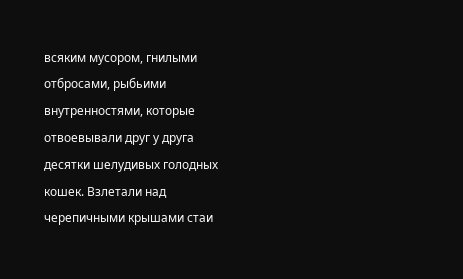всяким мусором, гнилыми отбросами, рыбьими внутренностями, которые отвоевывали друг у друга десятки шелудивых голодных кошек. Взлетали над черепичными крышами стаи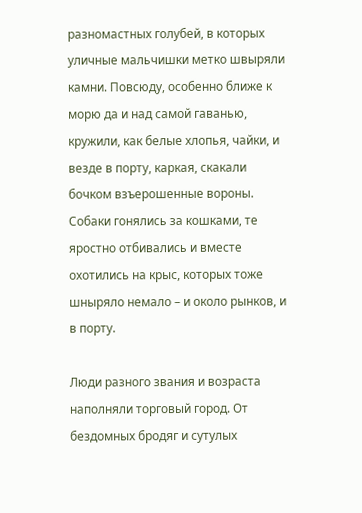разномастных голубей, в которых уличные мальчишки метко швыряли камни. Повсюду, особенно ближе к морю да и над самой гаванью, кружили, как белые хлопья, чайки, и везде в порту, каркая, скакали бочком взъерошенные вороны. Собаки гонялись за кошками, те яростно отбивались и вместе охотились на крыс, которых тоже шныряло немало – и около рынков, и в порту.

Люди разного звания и возраста наполняли торговый город. От бездомных бродяг и сутулых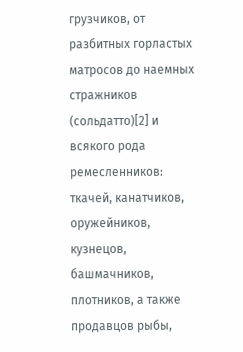грузчиков, от разбитных горластых матросов до наемных стражников (сольдатто)[2] и всякого рода ремесленников: ткачей, канатчиков, оружейников, кузнецов, башмачников, плотников, а также продавцов рыбы,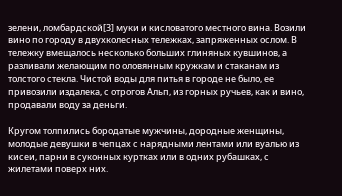зелени, ломбардской[3] муки и кисловатого местного вина. Возили вино по городу в двухколесных тележках, запряженных ослом. В тележку вмещалось несколько больших глиняных кувшинов, а разливали желающим по оловянным кружкам и стаканам из толстого стекла. Чистой воды для питья в городе не было, ее привозили издалека, с отрогов Альп, из горных ручьев, как и вино, продавали воду за деньги.

Кругом толпились бородатые мужчины, дородные женщины, молодые девушки в чепцах с нарядными лентами или вуалью из кисеи, парни в суконных куртках или в одних рубашках, с жилетами поверх них.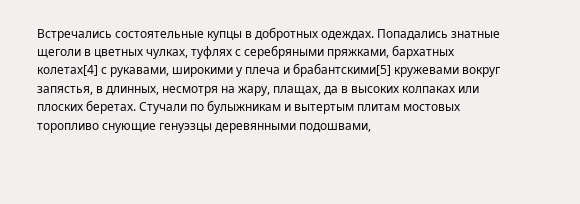Встречались состоятельные купцы в добротных одеждах. Попадались знатные щеголи в цветных чулках, туфлях с серебряными пряжками, бархатных колетах[4] с рукавами, широкими у плеча и брабантскими[5] кружевами вокруг запястья, в длинных, несмотря на жару, плащах, да в высоких колпаках или плоских беретах. Стучали по булыжникам и вытертым плитам мостовых торопливо снующие генуэзцы деревянными подошвами,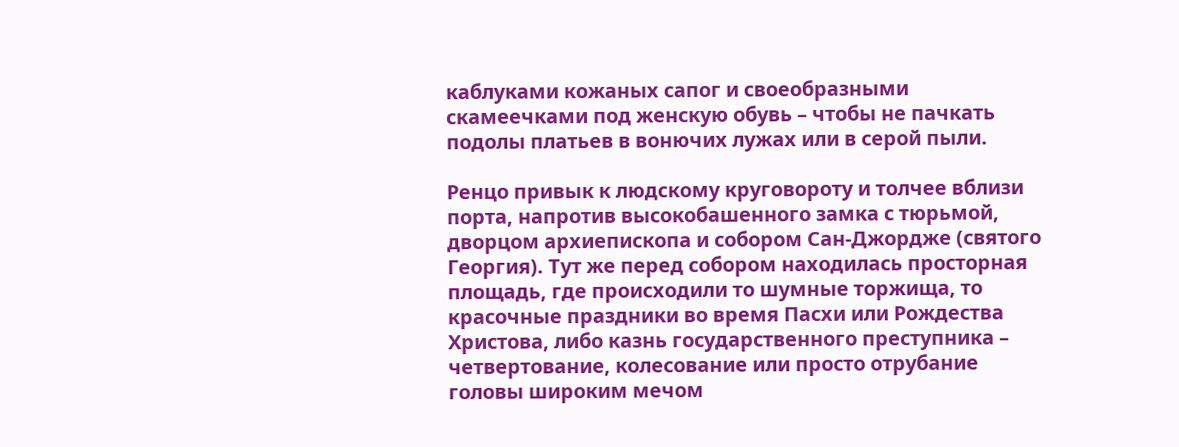каблуками кожаных сапог и своеобразными скамеечками под женскую обувь – чтобы не пачкать подолы платьев в вонючих лужах или в серой пыли.

Ренцо привык к людскому круговороту и толчее вблизи порта, напротив высокобашенного замка с тюрьмой, дворцом архиепископа и собором Сан-Джордже (святого Георгия). Тут же перед собором находилась просторная площадь, где происходили то шумные торжища, то красочные праздники во время Пасхи или Рождества Христова, либо казнь государственного преступника – четвертование, колесование или просто отрубание головы широким мечом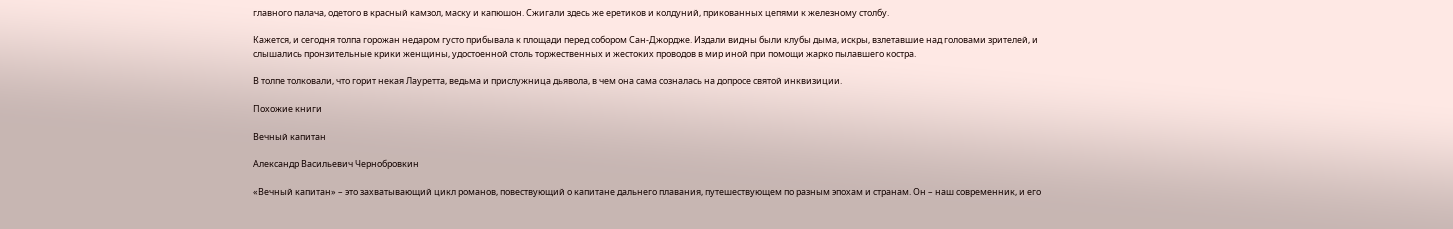главного палача, одетого в красный камзол, маску и капюшон. Сжигали здесь же еретиков и колдуний, прикованных цепями к железному столбу.

Кажется, и сегодня толпа горожан недаром густо прибывала к площади перед собором Сан-Джордже. Издали видны были клубы дыма, искры, взлетавшие над головами зрителей, и слышались пронзительные крики женщины, удостоенной столь торжественных и жестоких проводов в мир иной при помощи жарко пылавшего костра.

В толпе толковали, что горит некая Лауретта, ведьма и прислужница дьявола, в чем она сама созналась на допросе святой инквизиции.

Похожие книги

Вечный капитан

Александр Васильевич Чернобровкин

«Вечный капитан» – это захватывающий цикл романов, повествующий о капитане дальнего плавания, путешествующем по разным эпохам и странам. Он – наш современник, и его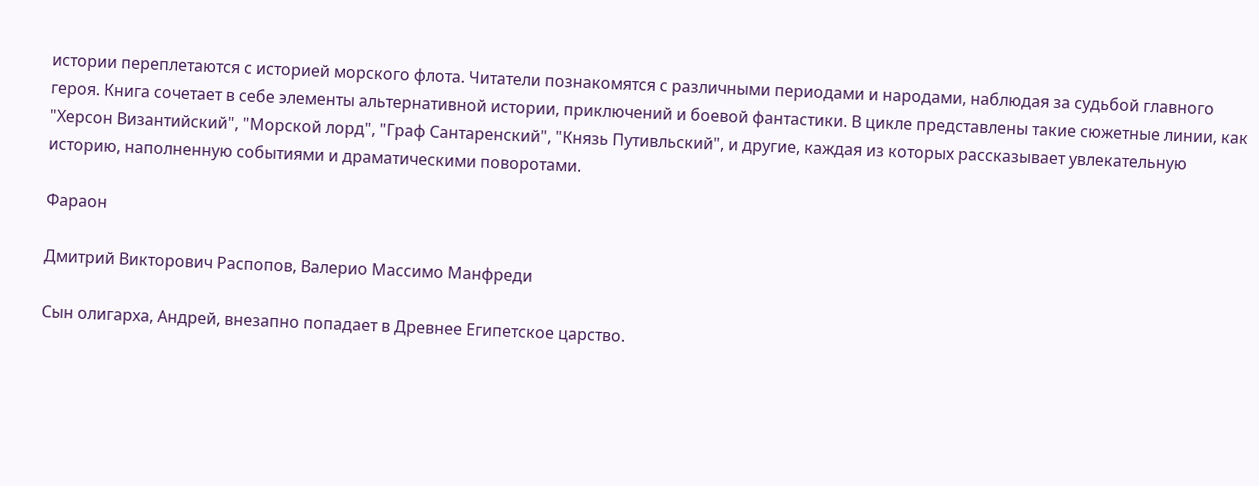истории переплетаются с историей морского флота. Читатели познакомятся с различными периодами и народами, наблюдая за судьбой главного героя. Книга сочетает в себе элементы альтернативной истории, приключений и боевой фантастики. В цикле представлены такие сюжетные линии, как "Херсон Византийский", "Морской лорд", "Граф Сантаренский", "Князь Путивльский", и другие, каждая из которых рассказывает увлекательную историю, наполненную событиями и драматическими поворотами.

Фараон

Дмитрий Викторович Распопов, Валерио Массимо Манфреди

Сын олигарха, Андрей, внезапно попадает в Древнее Египетское царство.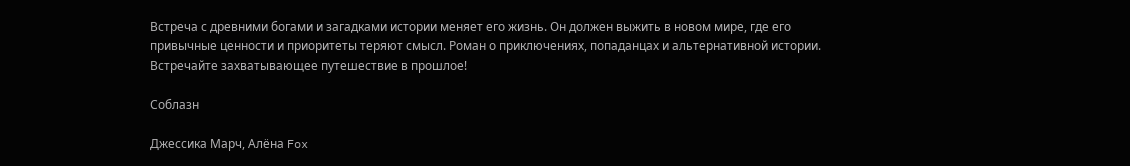Встреча с древними богами и загадками истории меняет его жизнь. Он должен выжить в новом мире, где его привычные ценности и приоритеты теряют смысл. Роман о приключениях, попаданцах и альтернативной истории. Встречайте захватывающее путешествие в прошлое!

Соблазн

Джессика Марч, Алёна Fox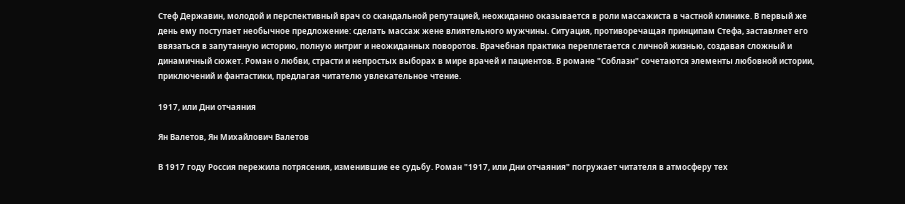Стеф Державин, молодой и перспективный врач со скандальной репутацией, неожиданно оказывается в роли массажиста в частной клинике. В первый же день ему поступает необычное предложение: сделать массаж жене влиятельного мужчины. Ситуация, противоречащая принципам Стефа, заставляет его ввязаться в запутанную историю, полную интриг и неожиданных поворотов. Врачебная практика переплетается с личной жизнью, создавая сложный и динамичный сюжет. Роман о любви, страсти и непростых выборах в мире врачей и пациентов. В романе "Соблазн" сочетаются элементы любовной истории, приключений и фантастики, предлагая читателю увлекательное чтение.

1917, или Дни отчаяния

Ян Валетов, Ян Михайлович Валетов

В 1917 году Россия пережила потрясения, изменившие ее судьбу. Роман "1917, или Дни отчаяния" погружает читателя в атмосферу тех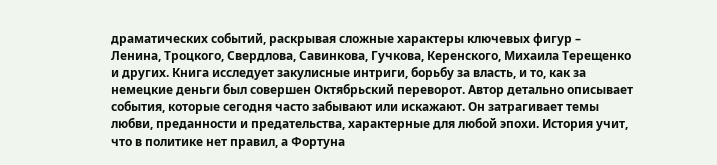драматических событий, раскрывая сложные характеры ключевых фигур – Ленина, Троцкого, Свердлова, Савинкова, Гучкова, Керенского, Михаила Терещенко и других. Книга исследует закулисные интриги, борьбу за власть, и то, как за немецкие деньги был совершен Октябрьский переворот. Автор детально описывает события, которые сегодня часто забывают или искажают. Он затрагивает темы любви, преданности и предательства, характерные для любой эпохи. История учит, что в политике нет правил, а Фортуна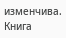изменчива. Книга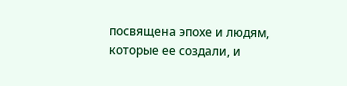посвящена эпохе и людям, которые ее создали, и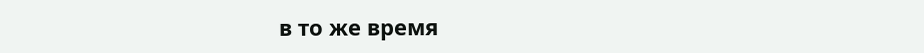в то же время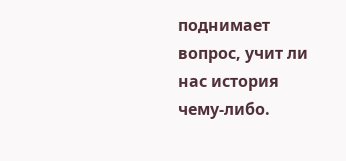поднимает вопрос, учит ли нас история чему-либо.